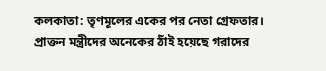কলকাতা: তৃণমূলের একের পর নেতা গ্রেফতার। প্রাক্তন মন্ত্রীদের অনেকের ঠাঁই হয়েছে গরাদের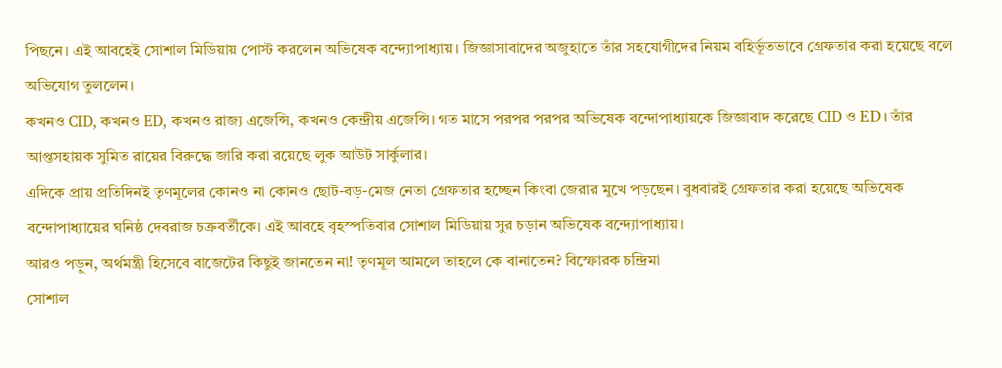পিছনে। এই আবহেই সোশাল মিডিয়ায় পোস্ট করলেন অভিষেক বন্দ্যোপাধ্যায়। জিজ্ঞাসাবাদের অজুহাতে তাঁর সহযোগীদের নিয়ম বহির্ভূতভাবে গ্রেফতার করা হয়েছে বলে অভিযোগ তুললেন।
কখনও CID, কখনও ED, কখনও রাজ্য এজেন্সি, কখনও কেন্দ্রীয় এজেন্সি। গত মাসে পরপর পরপর অভিষেক বন্দোপাধ্যায়কে জিজ্ঞাবাদ করেছে CID ও ED। তাঁর আপ্তসহায়ক সুমিত রায়ের বিরুদ্ধে জারি করা রয়েছে লুক আউট সার্কুলার।
এদিকে প্রায় প্রতিদিনই তৃণমূলের কোনও না কোনও ছোট-বড়-মেজ নেতা গ্রেফতার হচ্ছেন কিংবা জেরার মুখে পড়ছেন। বুধবারই গ্রেফতার করা হয়েছে অভিষেক বন্দোপাধ্যায়ের ঘনিষ্ঠ দেবরাজ চক্রবর্তীকে। এই আবহে বৃহস্পতিবার সোশাল মিডিয়ায় সুর চড়ান অভিষেক বন্দ্যোপাধ্যায়।
আরও পড়ুন, অর্থমন্ত্রী হিসেবে বাজেটের কিছুই জানতেন না! তৃণমূল আমলে তাহলে কে বানাতেন? বিস্ফোরক চন্দ্রিমা
সোশাল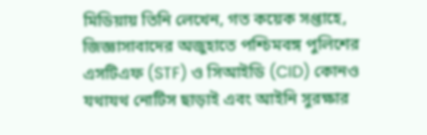মিডিয়ায় তিনি লেখেন, গত কয়েক সপ্তাহে, জিজ্ঞাসাবাদের অজুহাতে পশ্চিমবঙ্গ পুলিশের এসটিএফ (STF) ও সিআইডি (CID) কোনও যথাযথ নোটিস ছাড়াই এবং আইনি সুরক্ষার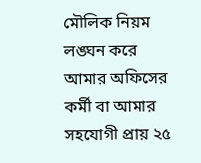মৌলিক নিয়ম লঙ্ঘন করে আমার অফিসের কর্মী বা আমার সহযোগী প্রায় ২৫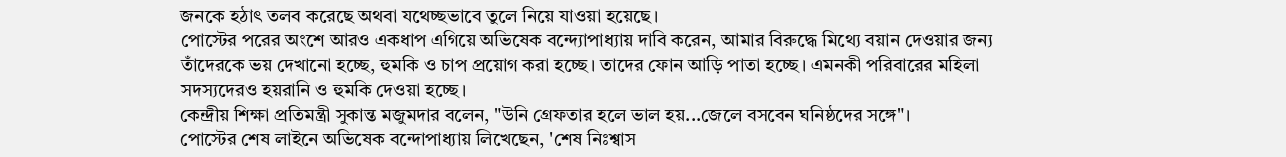জনকে হঠাৎ তলব করেছে অথবা যথেচ্ছভাবে তুলে নিয়ে যাওয়া হয়েছে।
পোস্টের পরের অংশে আরও একধাপ এগিয়ে অভিষেক বন্দ্যোপাধ্যায় দাবি করেন, আমার বিরুদ্ধে মিথ্যে বয়ান দেওয়ার জন্য তাঁদেরকে ভয় দেখানো হচ্ছে, হুমকি ও চাপ প্রয়োগ করা হচ্ছে। তাদের ফোন আড়ি পাতা হচ্ছে। এমনকী পরিবারের মহিলা সদস্যদেরও হয়রানি ও হুমকি দেওয়া হচ্ছে।
কেন্দ্রীয় শিক্ষা প্রতিমন্ত্রী সুকান্ত মজুমদার বলেন, "উনি গ্রেফতার হলে ভাল হয়...জেলে বসবেন ঘনিষ্ঠদের সঙ্গে"।
পোস্টের শেষ লাইনে অভিষেক বন্দোপাধ্যায় লিখেছেন, 'শেষ নিঃশ্বাস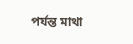পর্যন্ত মাথা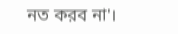নত করব না'।